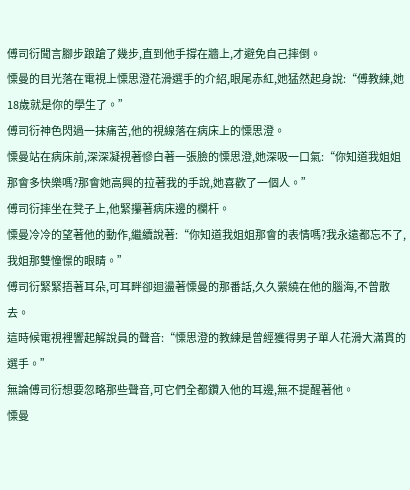傅司衍聞言腳步踉蹌了幾步,直到他手撐在牆上,才避免自己摔倒。
慄曼的目光落在電視上慄思澄花滑選手的介紹,眼尾赤紅,她猛然起身說:“傅教練,她18歲就是你的學生了。”
傅司衍神色閃過一抹痛苦,他的視線落在病床上的慄思澄。
慄曼站在病床前,深深凝視著慘白著一張臉的慄思澄,她深吸一口氣:“你知道我姐姐那會多快樂嗎?那會她高興的拉著我的手說,她喜歡了一個人。”
傅司衍摔坐在凳子上,他緊攥著病床邊的欄杆。
慄曼冷冷的望著他的動作,繼續說著:“你知道我姐姐那會的表情嗎?我永遠都忘不了,我姐那雙憧憬的眼睛。”
傅司衍緊緊捂著耳朵,可耳畔卻迴盪著慄曼的那番話,久久縈繞在他的腦海,不曾散去。
這時候電視裡響起解說員的聲音:“慄思澄的教練是曾經獲得男子單人花滑大滿貫的選手。”
無論傅司衍想要忽略那些聲音,可它們全都鑽入他的耳邊,無不提醒著他。
慄曼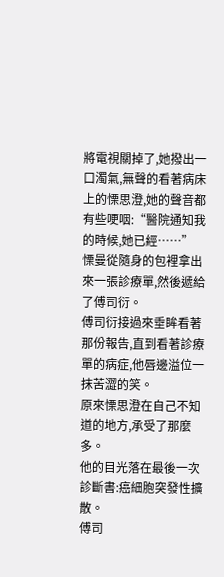將電視關掉了,她撥出一口濁氣,無聲的看著病床上的慄思澄,她的聲音都有些哽咽:“醫院通知我的時候,她已經……”
慄曼從隨身的包裡拿出來一張診療單,然後遞給了傅司衍。
傅司衍接過來垂眸看著那份報告,直到看著診療單的病症,他唇邊溢位一抹苦澀的笑。
原來慄思澄在自己不知道的地方,承受了那麼多。
他的目光落在最後一次診斷書:癌細胞突發性擴散。
傅司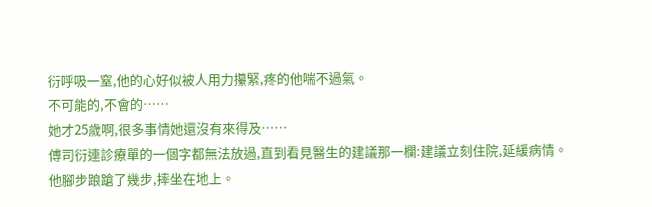衍呼吸一窒,他的心好似被人用力攥緊,疼的他喘不過氣。
不可能的,不會的……
她才25歲啊,很多事情她還沒有來得及……
傅司衍連診療單的一個字都無法放過,直到看見醫生的建議那一欄:建議立刻住院,延緩病情。
他腳步踉蹌了幾步,摔坐在地上。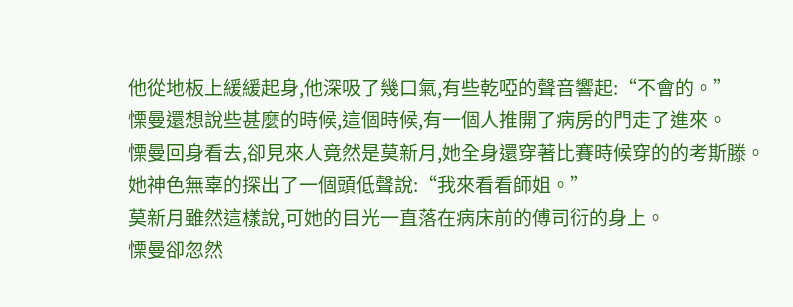他從地板上緩緩起身,他深吸了幾口氣,有些乾啞的聲音響起:“不會的。”
慄曼還想說些甚麼的時候,這個時候,有一個人推開了病房的門走了進來。
慄曼回身看去,卻見來人竟然是莫新月,她全身還穿著比賽時候穿的的考斯滕。
她神色無辜的探出了一個頭低聲說:“我來看看師姐。”
莫新月雖然這樣說,可她的目光一直落在病床前的傅司衍的身上。
慄曼卻忽然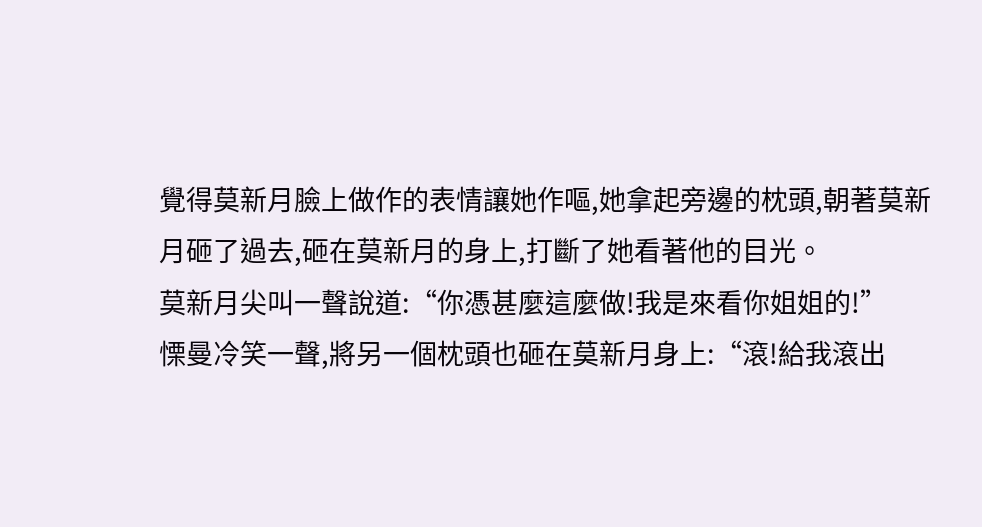覺得莫新月臉上做作的表情讓她作嘔,她拿起旁邊的枕頭,朝著莫新月砸了過去,砸在莫新月的身上,打斷了她看著他的目光。
莫新月尖叫一聲說道:“你憑甚麼這麼做!我是來看你姐姐的!”
慄曼冷笑一聲,將另一個枕頭也砸在莫新月身上:“滾!給我滾出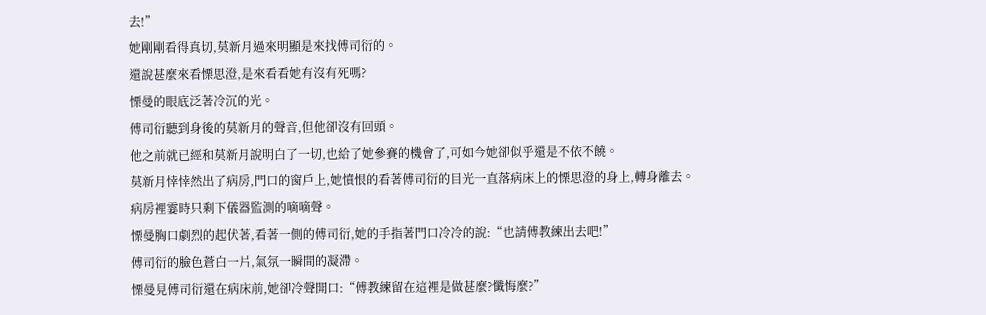去!”
她剛剛看得真切,莫新月過來明顯是來找傅司衍的。
還說甚麼來看慄思澄,是來看看她有沒有死嗎?
慄曼的眼底泛著冷沉的光。
傅司衍聽到身後的莫新月的聲音,但他卻沒有回頭。
他之前就已經和莫新月說明白了一切,也給了她參賽的機會了,可如今她卻似乎還是不依不饒。
莫新月悻悻然出了病房,門口的窗戶上,她憤恨的看著傅司衍的目光一直落病床上的慄思澄的身上,轉身離去。
病房裡霎時只剩下儀器監測的嘀嘀聲。
慄曼胸口劇烈的起伏著,看著一側的傅司衍,她的手指著門口冷冷的說:“也請傅教練出去吧!”
傅司衍的臉色蒼白一片,氣氛一瞬間的凝滯。
慄曼見傅司衍還在病床前,她卻冷聲開口:“傅教練留在這裡是做甚麼?懺悔麼?”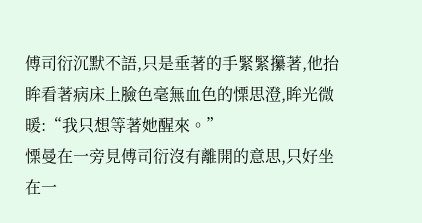傅司衍沉默不語,只是垂著的手緊緊攥著,他抬眸看著病床上臉色毫無血色的慄思澄,眸光微暖:“我只想等著她醒來。”
慄曼在一旁見傅司衍沒有離開的意思,只好坐在一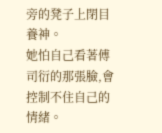旁的凳子上閉目養神。
她怕自己看著傅司衍的那張臉,會控制不住自己的情緒。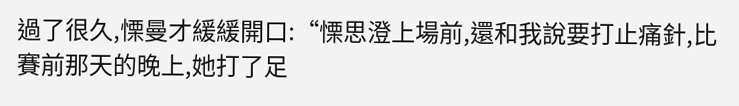過了很久,慄曼才緩緩開口:“慄思澄上場前,還和我說要打止痛針,比賽前那天的晚上,她打了足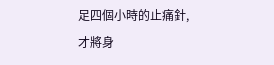足四個小時的止痛針,才將身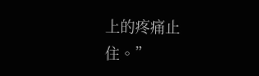上的疼痛止住。”